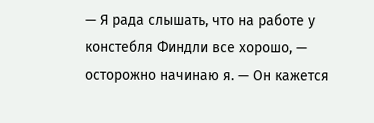— Я рада слышать, что на работе у констебля Финдли все хорошо, — осторожно начинаю я. — Он кажется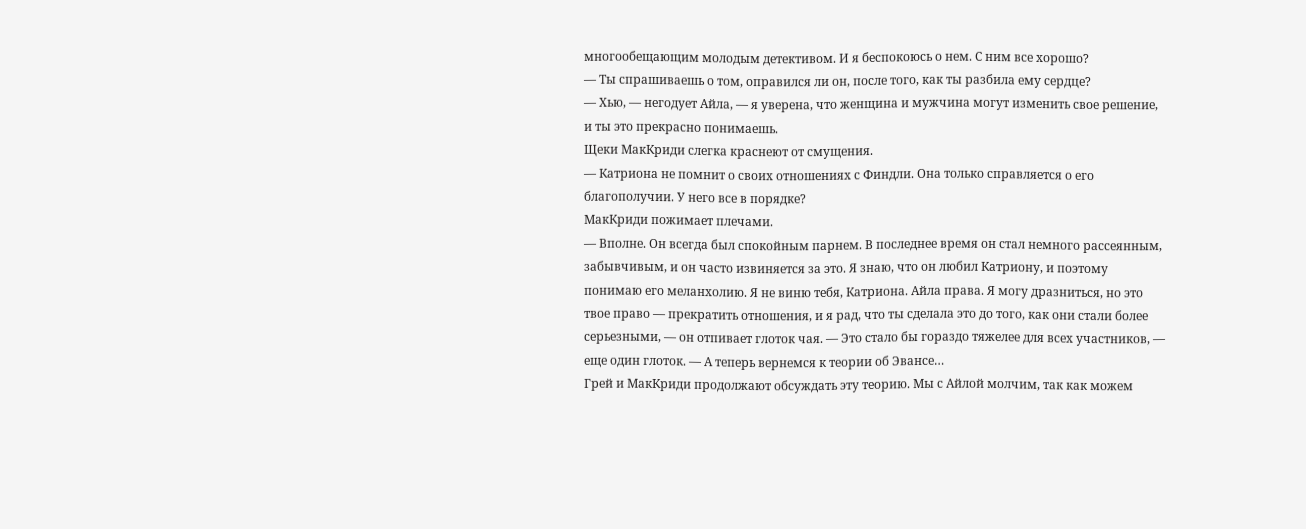многообещающим молодым детективом. И я беспокоюсь о нем. С ним все хорошо?
— Ты спрашиваешь о том, оправился ли он, после того, как ты разбила ему сердце?
— Хью, — негодует Айла, — я уверена, что женщина и мужчина могут изменить свое решение, и ты это прекрасно понимаешь.
Щеки МакКриди слегка краснеют от смущения.
— Катриона не помнит о своих отношениях с Финдли. Она только справляется о его благополучии. У него все в порядке?
МакКриди пожимает плечами.
— Вполне. Он всегда был спокойным парнем. В последнее время он стал немного рассеянным, забывчивым, и он часто извиняется за это. Я знаю, что он любил Катриону, и поэтому понимаю его меланхолию. Я не виню тебя, Катриона. Айла права. Я могу дразниться, но это твое право — прекратить отношения, и я рад, что ты сделала это до того, как они стали более серьезными, — он отпивает глоток чая. — Это стало бы гораздо тяжелее для всех участников, — еще один глоток. — А теперь вернемся к теории об Эвансе…
Грей и МакКриди продолжают обсуждать эту теорию. Мы с Айлой молчим, так как можем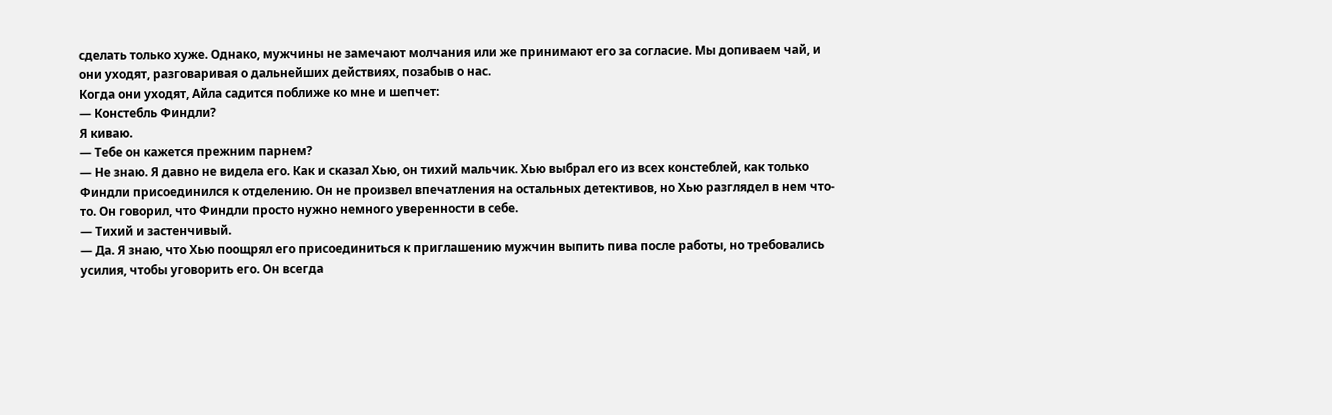сделать только хуже. Однако, мужчины не замечают молчания или же принимают его за согласие. Мы допиваем чай, и они уходят, разговаривая о дальнейших действиях, позабыв о нас.
Когда они уходят, Айла садится поближе ко мне и шепчет:
— Констебль Финдли?
Я киваю.
— Тебе он кажется прежним парнем?
— Не знаю. Я давно не видела его. Как и сказал Хью, он тихий мальчик. Хью выбрал его из всех констеблей, как только Финдли присоединился к отделению. Он не произвел впечатления на остальных детективов, но Хью разглядел в нем что-то. Он говорил, что Финдли просто нужно немного уверенности в себе.
— Тихий и застенчивый.
— Да. Я знаю, что Хью поощрял его присоединиться к приглашению мужчин выпить пива после работы, но требовались усилия, чтобы уговорить его. Он всегда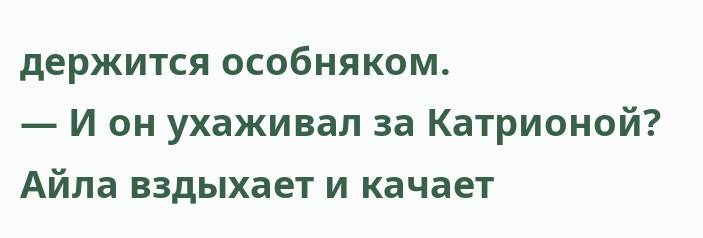держится особняком.
— И он ухаживал за Катрионой?
Айла вздыхает и качает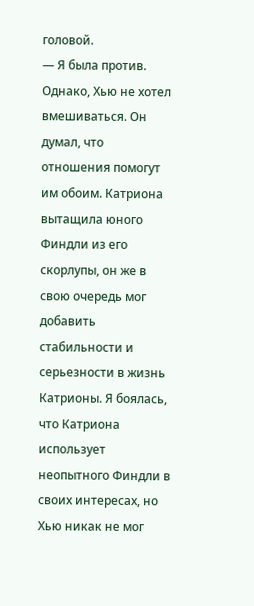головой.
— Я была против. Однако, Хью не хотел вмешиваться. Он думал, что отношения помогут им обоим. Катриона вытащила юного Финдли из его скорлупы, он же в свою очередь мог добавить стабильности и серьезности в жизнь Катрионы. Я боялась, что Катриона использует неопытного Финдли в своих интересах, но Хью никак не мог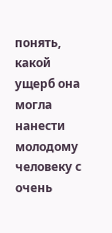понять, какой ущерб она могла нанести молодому человеку с очень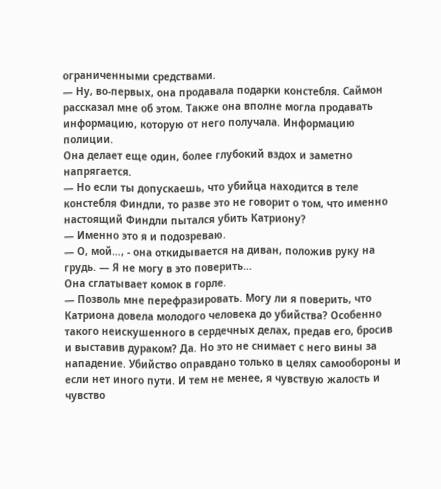ограниченными средствами.
— Ну, во-первых, она продавала подарки констебля. Саймон рассказал мне об этом. Также она вполне могла продавать информацию, которую от него получала. Информацию полиции.
Она делает еще один, более глубокий вздох и заметно напрягается.
— Но если ты допускаешь, что убийца находится в теле констебля Финдли, то разве это не говорит о том, что именно настоящий Финдли пытался убить Катриону?
— Именно это я и подозреваю.
— О, мой…, - она откидывается на диван, положив руку на грудь. — Я не могу в это поверить…
Она сглатывает комок в горле.
— Позволь мне перефразировать. Могу ли я поверить, что Катриона довела молодого человека до убийства? Особенно такого неискушенного в сердечных делах, предав его, бросив и выставив дураком? Да. Но это не снимает с него вины за нападение. Убийство оправдано только в целях самообороны и если нет иного пути. И тем не менее, я чувствую жалость и чувство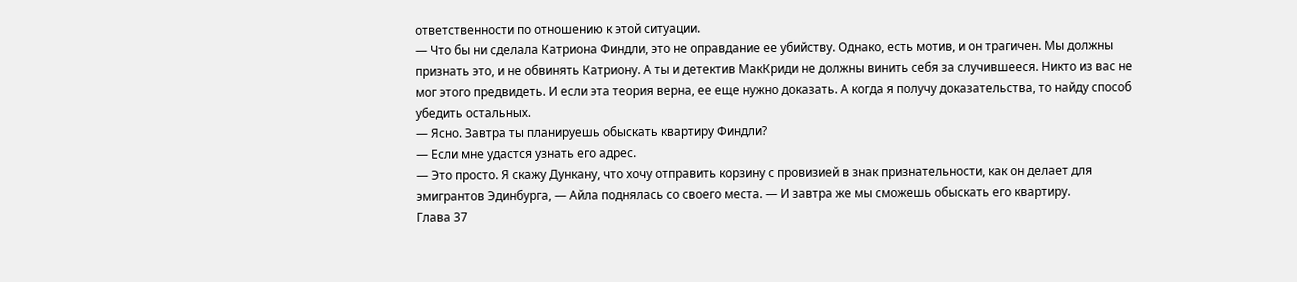ответственности по отношению к этой ситуации.
— Что бы ни сделала Катриона Финдли, это не оправдание ее убийству. Однако, есть мотив, и он трагичен. Мы должны признать это, и не обвинять Катриону. А ты и детектив МакКриди не должны винить себя за случившееся. Никто из вас не мог этого предвидеть. И если эта теория верна, ее еще нужно доказать. А когда я получу доказательства, то найду способ убедить остальных.
— Ясно. Завтра ты планируешь обыскать квартиру Финдли?
— Если мне удастся узнать его адрес.
— Это просто. Я скажу Дункану, что хочу отправить корзину с провизией в знак признательности, как он делает для эмигрантов Эдинбурга, — Айла поднялась со своего места. — И завтра же мы сможешь обыскать его квартиру.
Глава 37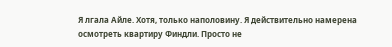Я лгала Айле. Хотя, только наполовину. Я действительно намерена осмотреть квартиру Финдли. Просто не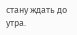стану ждать до утра.